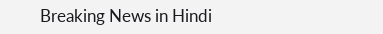Breaking News in Hindi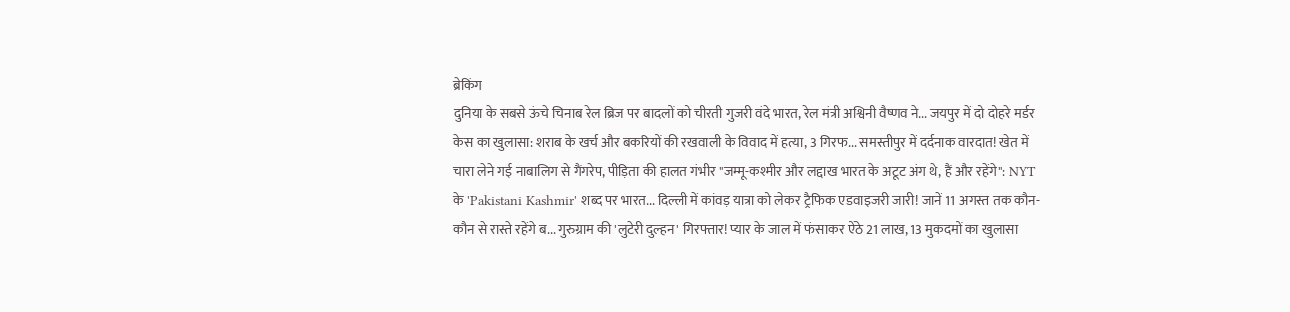ब्रेकिंग
दुनिया के सबसे ऊंचे चिनाब रेल ब्रिज पर बादलों को चीरती गुजरी वंदे भारत, रेल मंत्री अश्विनी वैष्णव ने... जयपुर में दो दोहरे मर्डर केस का खुलासा: शराब के खर्च और बकरियों की रखवाली के विवाद में हत्या, 3 गिरफ... समस्तीपुर में दर्दनाक वारदात! खेत में चारा लेने गई नाबालिग से गैंगरेप, पीड़िता की हालत गंभीर "जम्मू-कश्मीर और लद्दाख भारत के अटूट अंग थे, हैं और रहेंगे": NYT के 'Pakistani Kashmir' शब्द पर भारत... दिल्ली में कांवड़ यात्रा को लेकर ट्रैफिक एडवाइजरी जारी! जानें 11 अगस्त तक कौन-कौन से रास्ते रहेंगे ब... गुरुग्राम की 'लुटेरी दुल्हन' गिरफ्तार! प्यार के जाल में फंसाकर ऐंठे 21 लाख, 13 मुकदमों का खुलासा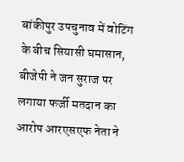बांकीपुर उपचुनाव में वोटिंग के बीच सियासी घमासान, बीजेपी ने जन सुराज पर लगाया फर्जी मतदान का आरोप आरएसएफ नेता ने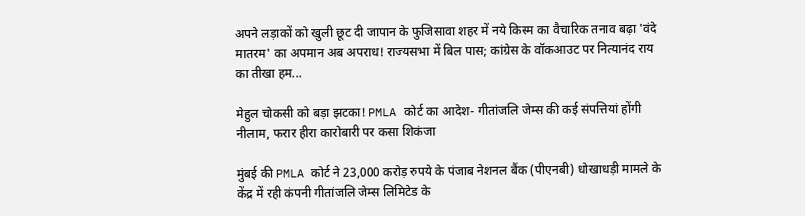अपने लड़ाकों को खुली छूट दी जापान के फुजिसावा शहर में नये किस्म का वैचारिक तनाव बढ़ा 'वंदे मातरम' का अपमान अब अपराध! राज्यसभा में बिल पास; कांग्रेस के वॉकआउट पर नित्यानंद राय का तीखा हम...

मेहुल चोकसी को बड़ा झटका! PMLA कोर्ट का आदेश- गीतांजलि जेम्स की कई संपत्तियां होंगी नीलाम, फरार हीरा कारोबारी पर कसा शिकंजा

मुंबई की PMLA कोर्ट ने 23,000 करोड़ रुपये के पंजाब नेशनल बैंक (पीएनबी) धोखाधड़ी मामले के केंद्र में रही कंपनी गीतांजलि जेम्स लिमिटेड के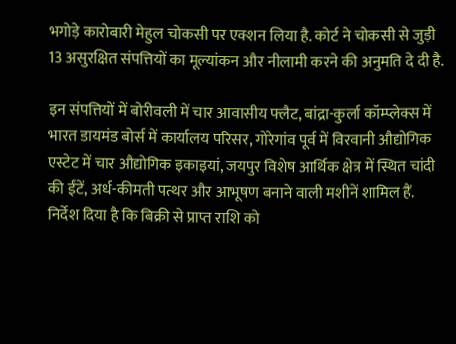भगोड़े कारोबारी मेहुल चोकसी पर एक्शन लिया है. कोर्ट ने चोकसी से जुड़ी 13 असुरक्षित संपत्तियों का मूल्यांकन और नीलामी करने की अनुमति दे दी है.

इन संपत्तियों में बोरीवली में चार आवासीय फ्लैट, बांद्रा-कुर्ला कॉम्प्लेक्स में भारत डायमंड बोर्स में कार्यालय परिसर, गोरेगांव पूर्व में विरवानी औद्योगिक एस्टेट में चार औद्योगिक इकाइयां, जयपुर विशेष आर्थिक क्षेत्र में स्थित चांदी की ईंटें, अर्ध-कीमती पत्थर और आभूषण बनाने वाली मशीनें शामिल हैं. निर्देश दिया है कि बिक्री से प्राप्त राशि को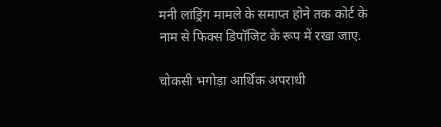मनी लांड्रिंग मामले के समाप्त होने तक कोर्ट के नाम से फिक्स डिपॉजिट के रूप में रखा जाए.

चोकसी भगोड़ा आर्थिक अपराधी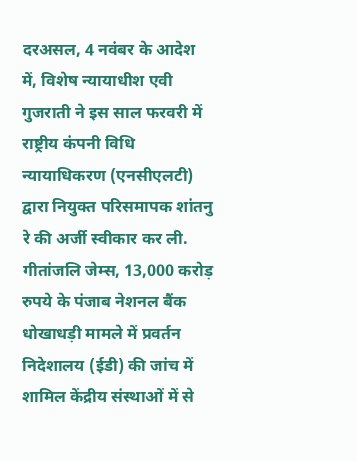दरअसल, 4 नवंबर के आदेश में, विशेष न्यायाधीश एवी गुजराती ने इस साल फरवरी में राष्ट्रीय कंपनी विधि न्यायाधिकरण (एनसीएलटी) द्वारा नियुक्त परिसमापक शांतनु रे की अर्जी स्वीकार कर ली. गीतांजलि जेम्स, 13,000 करोड़ रुपये के पंजाब नेशनल बैंक धोखाधड़ी मामले में प्रवर्तन निदेशालय (ईडी) की जांच में शामिल केंद्रीय संस्थाओं में से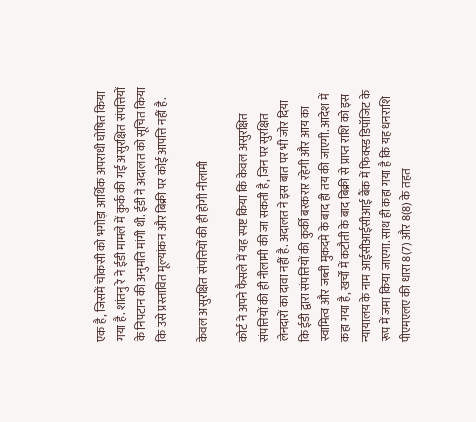एक है, जिसमें चोकसी को भगोड़ा आर्थिक अपराधी घोषित किया गया है. शांतनु रे ने ईडी मामले में कुर्क की गई असुरक्षित संपत्तियों के निपटान की अनुमति मांगी थी. ईडी ने अदालत को सूचित किया कि उसे प्रस्तावित मूल्यांकन और बिक्री पर कोई आपत्ति नहीं है.

केवल असुरक्षित संपत्तियों की ही होगी नीलामी

कोर्ट ने अपने फैसले में यह स्पष्ट किया कि केवल असुरक्षित संपत्तियों की ही नीलामी की जा सकती है, जिन पर सुरक्षित लेनदारों का दावा नहीं है. अदालत ने इस बात पर भी जोर दिया कि ईडी द्वारा संपत्तियों की कुर्की बरकरार रहेगी और आय का स्वामित्व और जब्ती मुकदमे के बाद ही तय की जाएगी. आदेश में कहा गया है, खर्चों में कटौती के बाद बिक्री से प्राप्त राशि को इस न्यायालय के नाम आईसीआईसीआई बैंक में फिक्स्ड डिपॉजिट के रूप में जमा किया जाएगा. साथ ही कहा गया है कि यह धनराशि पीएमएलए की धारा 8(7) और 8(8) के तहत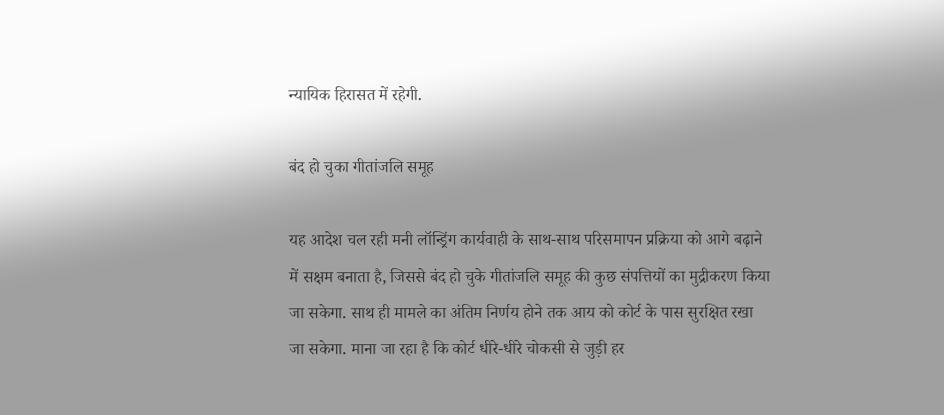न्यायिक हिरासत में रहेगी.

बंद हो चुका गीतांजलि समूह

यह आदेश चल रही मनी लॉन्ड्रिंग कार्यवाही के साथ-साथ परिसमापन प्रक्रिया को आगे बढ़ाने में सक्षम बनाता है, जिससे बंद हो चुके गीतांजलि समूह की कुछ संपत्तियों का मुद्रीकरण किया जा सकेगा. साथ ही मामले का अंतिम निर्णय होने तक आय को कोर्ट के पास सुरक्षित रखा जा सकेगा. माना जा रहा है कि कोर्ट धीरे-धीरे चोकसी से जुड़ी हर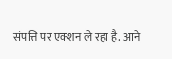संपत्ति पर एक्शन ले रहा है. आने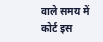वाले समय में कोर्ट इस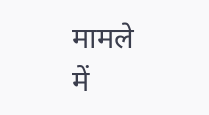मामले में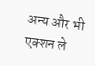अन्य और भी एक्शन ले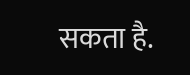सकता है.